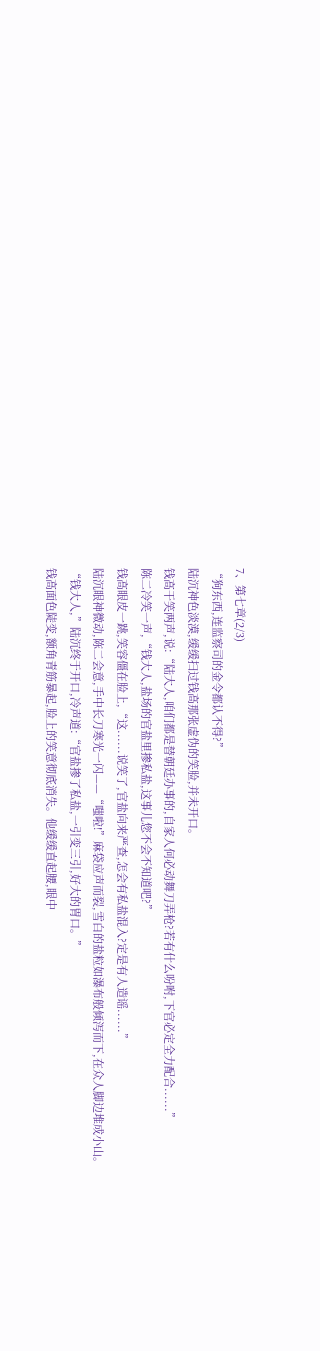7、第七章(2/3)
“狗东西,连监察司的金令都认不得?”
陆沉神色淡漠,缓缓扫过钱高那张虚伪的笑脸,并未开口。
钱高干笑两声,说:“陆大人,咱们都是替朝廷办事的,自家人何必动舞刀弄枪?若有什么吩咐,下官必定全力配合......”
陈二冷笑一声,“钱大人,盐场的官盐里掺私盐,这事儿您不会不知道吧?”
钱高眼皮一跳,笑容僵在脸上,“这......说笑了,官盐向来严查,怎会有私盐混入?定是有人造谣......”
陆沉眼神微动,陈二会意,手中长刀寒光一闪——“嗤啦!”麻袋应声而裂,雪白的盐粒如瀑布般倾泻而下,在众人脚边堆成小山。
“钱大人,”陆沉终于开口,冷声道:“官盐掺了私盐,一引变三引,好大的胃口。”
钱高面色陡变,额角青筋暴起,脸上的笑意彻底消失。他缓缓直起腰,眼中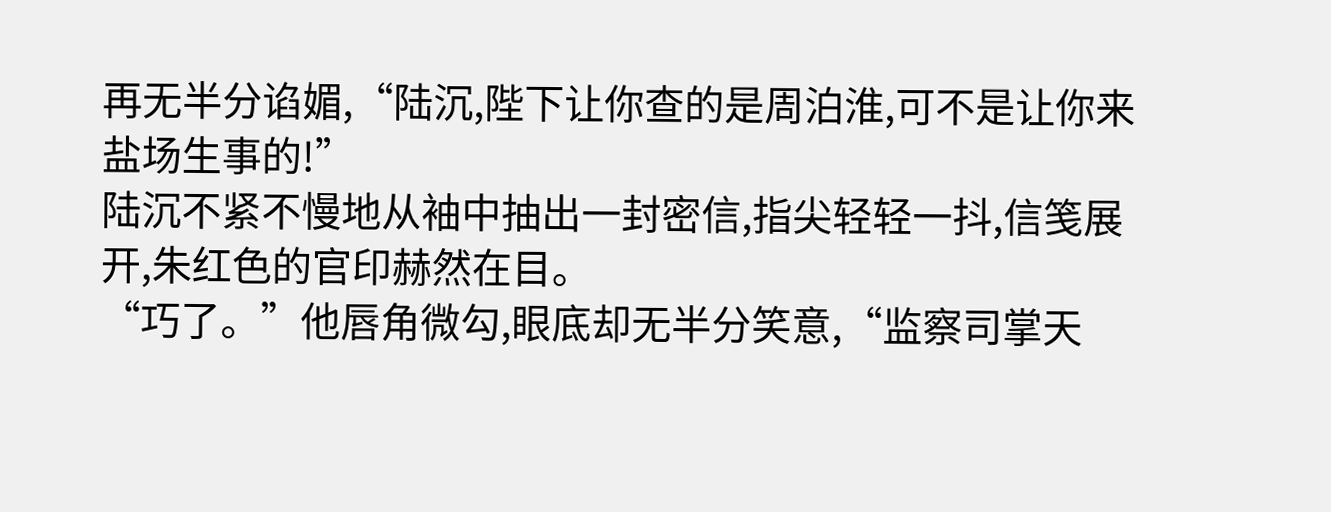再无半分谄媚,“陆沉,陛下让你查的是周泊淮,可不是让你来盐场生事的!”
陆沉不紧不慢地从袖中抽出一封密信,指尖轻轻一抖,信笺展开,朱红色的官印赫然在目。
“巧了。”他唇角微勾,眼底却无半分笑意,“监察司掌天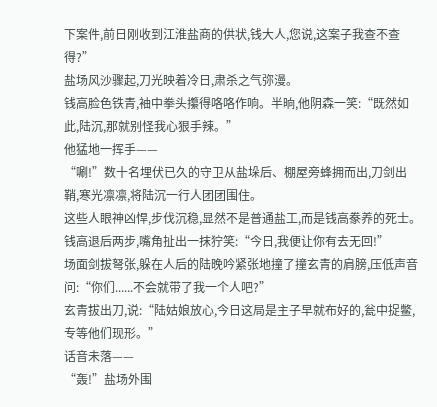下案件,前日刚收到江淮盐商的供状,钱大人,您说,这案子我查不查得?”
盐场风沙骤起,刀光映着冷日,肃杀之气弥漫。
钱高脸色铁青,袖中拳头攥得咯咯作响。半晌,他阴森一笑:“既然如此,陆沉,那就别怪我心狠手辣。”
他猛地一挥手——
“唰!”数十名埋伏已久的守卫从盐垛后、棚屋旁蜂拥而出,刀剑出鞘,寒光凛凛,将陆沉一行人团团围住。
这些人眼神凶悍,步伐沉稳,显然不是普通盐工,而是钱高豢养的死士。
钱高退后两步,嘴角扯出一抹狞笑:“今日,我便让你有去无回!”
场面剑拔弩张,躲在人后的陆晚吟紧张地撞了撞玄青的肩膀,压低声音问:“你们......不会就带了我一个人吧?”
玄青拔出刀,说:“陆姑娘放心,今日这局是主子早就布好的,瓮中捉鳖,专等他们现形。”
话音未落——
“轰!”盐场外围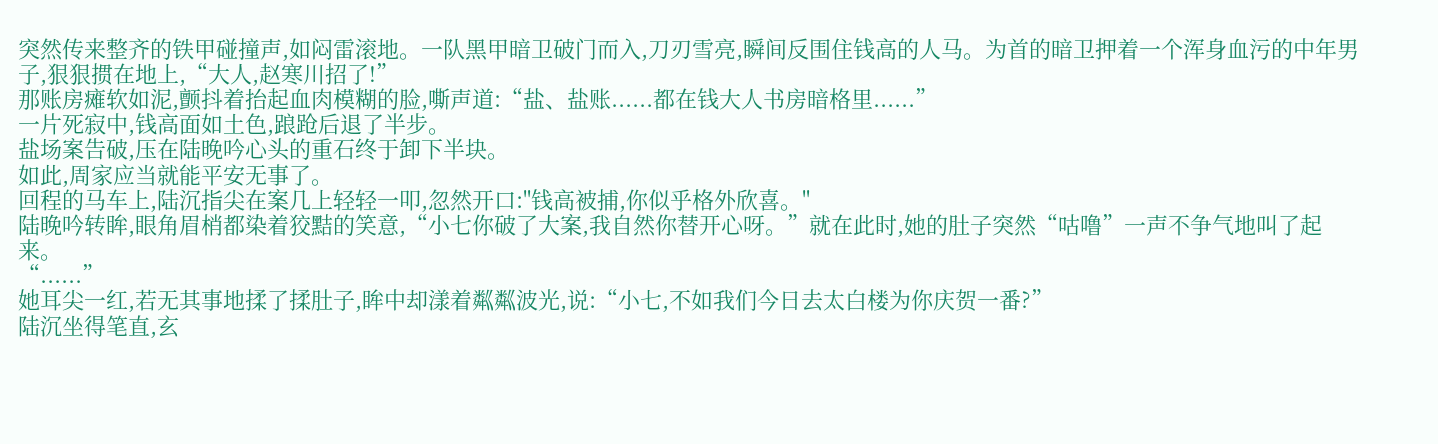突然传来整齐的铁甲碰撞声,如闷雷滚地。一队黑甲暗卫破门而入,刀刃雪亮,瞬间反围住钱高的人马。为首的暗卫押着一个浑身血污的中年男子,狠狠掼在地上,“大人,赵寒川招了!”
那账房瘫软如泥,颤抖着抬起血肉模糊的脸,嘶声道:“盐、盐账......都在钱大人书房暗格里......”
一片死寂中,钱高面如土色,踉跄后退了半步。
盐场案告破,压在陆晚吟心头的重石终于卸下半块。
如此,周家应当就能平安无事了。
回程的马车上,陆沉指尖在案几上轻轻一叩,忽然开口:"钱高被捕,你似乎格外欣喜。"
陆晚吟转眸,眼角眉梢都染着狡黠的笑意,“小七你破了大案,我自然你替开心呀。”就在此时,她的肚子突然“咕噜”一声不争气地叫了起来。
“......”
她耳尖一红,若无其事地揉了揉肚子,眸中却漾着粼粼波光,说:“小七,不如我们今日去太白楼为你庆贺一番?”
陆沉坐得笔直,玄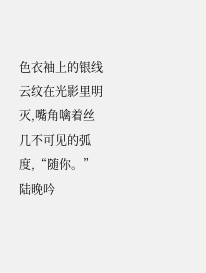色衣袖上的银线云纹在光影里明灭,嘴角噙着丝几不可见的弧度,“随你。”
陆晚吟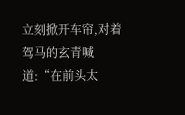立刻掀开车帘,对着驾马的玄青喊道:“在前头太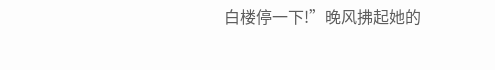白楼停一下!”晚风拂起她的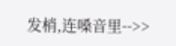发梢,连嗓音里-->>